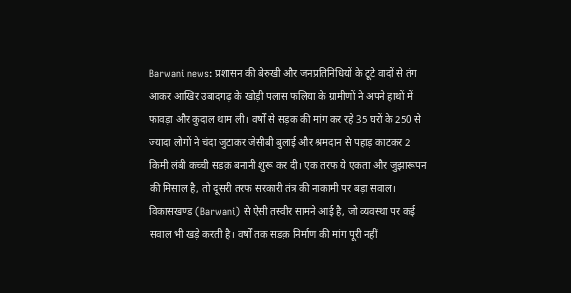Barwani news: प्रशासन की बेरुखी और जनप्रतिनिधियों के टूटे वादों से तंग आकर आखिर उबादगढ़ के खोड़ी पलास फलिया के ग्रामीणों ने अपने हाथों में फावड़ा और कुदाल थाम ली। वर्षों से सड़क की मांग कर रहे 35 घरों के 250 से ज्यादा लोगों ने चंदा जुटाकर जेसीबी बुलाई और श्रमदान से पहाड़ काटकर 2 किमी लंबी कच्ची सडक़ बनानी शुरू कर दी। एक तरफ ये एकता और जुझारूपन की मिसाल है, तो दूसरी तरफ सरकारी तंत्र की नाकामी पर बड़ा सवाल।
विकासखण्ड (Barwani) से ऐसी तस्वीर सामने आई है, जो व्यवस्था पर कई सवाल भी खड़े करती है। वर्षों तक सडक़ निर्माण की मांग पूरी नहीं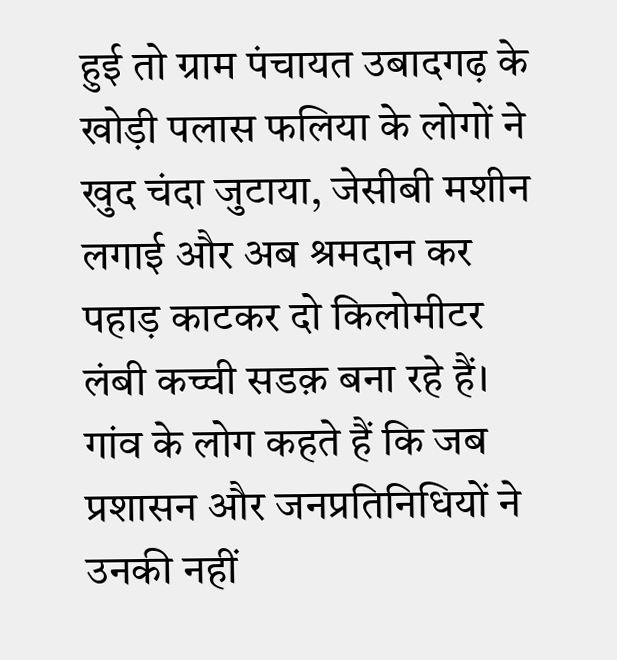हुई तो ग्राम पंचायत उबादगढ़ के खोड़ी पलास फलिया के लोगों ने खुद चंदा जुटाया, जेसीबी मशीन लगाई और अब श्रमदान कर पहाड़ काटकर दो किलोमीटर लंबी कच्ची सडक़ बना रहे हैं।
गांव के लोग कहते हैं कि जब प्रशासन और जनप्रतिनिधियों ने उनकी नहीं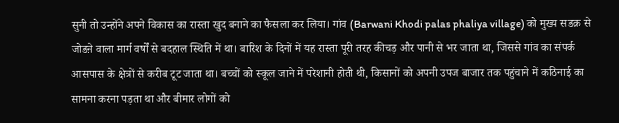सुनी तो उन्होंने अपने विकास का रास्ता खुद बनाने का फैसला कर लिया। गांव (Barwani Khodi palas phaliya village) को मुख्य सडक़ से जोडऩे वाला मार्ग वर्षों से बदहाल स्थिति में था। बारिश के दिनों में यह रास्ता पूरी तरह कीचड़ और पानी से भर जाता था, जिससे गांव का संपर्क आसपास के क्षेत्रों से करीब टूट जाता था। बच्चों को स्कूल जाने में परेशानी होती थी, किसानों को अपनी उपज बाजार तक पहुंचाने में कठिनाई का सामना करना पड़ता था और बीमार लोगों को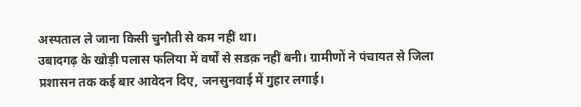अस्पताल ले जाना किसी चुनौती से कम नहीं था।
उबादगढ़ के खोड़ी पलास फलिया में वर्षों से सडक़ नहीं बनी। ग्रामीणों ने पंचायत से जिला प्रशासन तक कई बार आवेदन दिए, जनसुनवाई में गुहार लगाई।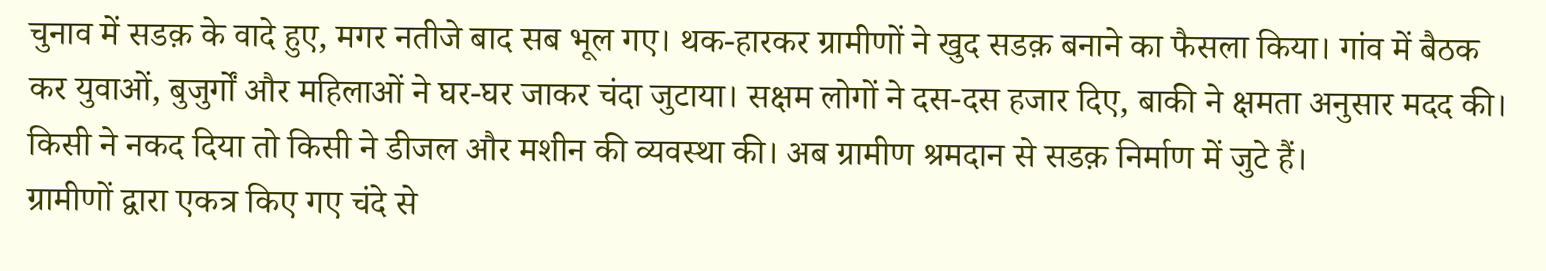चुनाव में सडक़ के वादे हुए, मगर नतीजे बाद सब भूल गए। थक-हारकर ग्रामीणों ने खुद सडक़ बनाने का फैसला किया। गांव में बैठक कर युवाओं, बुजुर्गों और महिलाओं ने घर-घर जाकर चंदा जुटाया। सक्षम लोगों ने दस-दस हजार दिए, बाकी ने क्षमता अनुसार मदद की। किसी ने नकद दिया तो किसी ने डीजल और मशीन की व्यवस्था की। अब ग्रामीण श्रमदान से सडक़ निर्माण में जुटे हैं।
ग्रामीणों द्वारा एकत्र किए गए चंदे से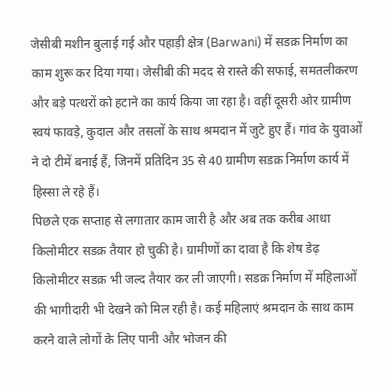जेसीबी मशीन बुलाई गई और पहाड़ी क्षेत्र (Barwani) में सडक़ निर्माण का काम शुरू कर दिया गया। जेसीबी की मदद से रास्ते की सफाई, समतलीकरण और बड़े पत्थरों को हटाने का कार्य किया जा रहा है। वहीं दूसरी ओर ग्रामीण स्वयं फावड़े, कुदाल और तसलों के साथ श्रमदान में जुटे हुए हैं। गांव के युवाओं ने दो टीमें बनाई हैं, जिनमें प्रतिदिन 35 से 40 ग्रामीण सडक़ निर्माण कार्य में हिस्सा ले रहे हैं।
पिछले एक सप्ताह से लगातार काम जारी है और अब तक करीब आधा किलोमीटर सडक़ तैयार हो चुकी है। ग्रामीणों का दावा है कि शेष डेढ़ किलोमीटर सडक़ भी जल्द तैयार कर ली जाएगी। सडक़ निर्माण में महिलाओं की भागीदारी भी देखने को मिल रही है। कई महिलाएं श्रमदान के साथ काम करने वाले लोगों के लिए पानी और भोजन की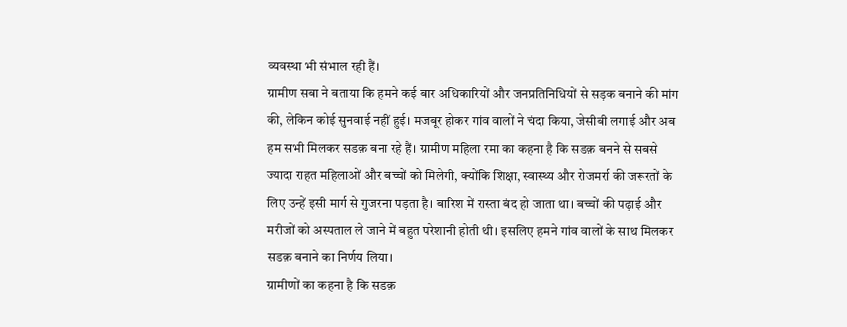व्यवस्था भी संभाल रही हैं।
ग्रामीण सबा ने बताया कि हमने कई बार अधिकारियों और जनप्रतिनिधियों से सड़क बनाने की मांग की, लेकिन कोई सुनवाई नहीं हुई। मजबूर होकर गांव वालों ने चंदा किया, जेसीबी लगाई और अब हम सभी मिलकर सडक़ बना रहे हैं। ग्रामीण महिला रमा का कहना है कि सडक़ बनने से सबसे ज्यादा राहत महिलाओं और बच्चों को मिलेगी, क्योंकि शिक्षा, स्वास्थ्य और रोजमर्रा की जरूरतों के लिए उन्हें इसी मार्ग से गुजरना पड़ता है। बारिश में रास्ता बंद हो जाता था। बच्चों की पढ़ाई और मरीजों को अस्पताल ले जाने में बहुत परेशानी होती थी। इसलिए हमने गांव वालों के साथ मिलकर सडक़ बनाने का निर्णय लिया।
ग्रामीणों का कहना है कि सडक़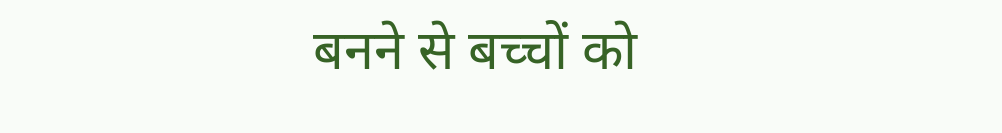बनने से बच्चों को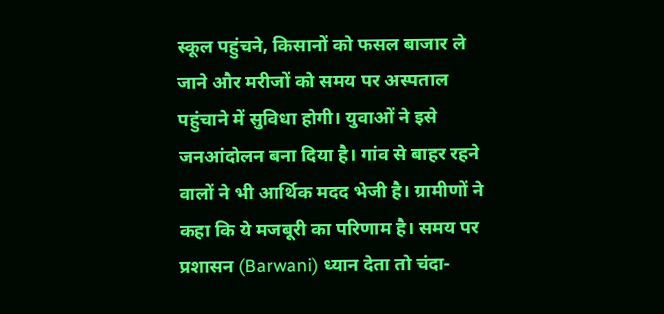स्कूल पहुंचने, किसानों को फसल बाजार ले जाने और मरीजों को समय पर अस्पताल पहुंचाने में सुविधा होगी। युवाओं ने इसे जनआंदोलन बना दिया है। गांव से बाहर रहने वालों ने भी आर्थिक मदद भेजी है। ग्रामीणों ने कहा कि ये मजबूरी का परिणाम है। समय पर प्रशासन (Barwani) ध्यान देता तो चंदा-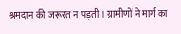श्रमदान की जरूरत न पड़ती। ग्रामीणों ने मार्ग का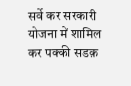सर्वे कर सरकारी योजना में शामिल कर पक्की सडक़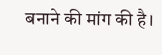बनाने की मांग की है।